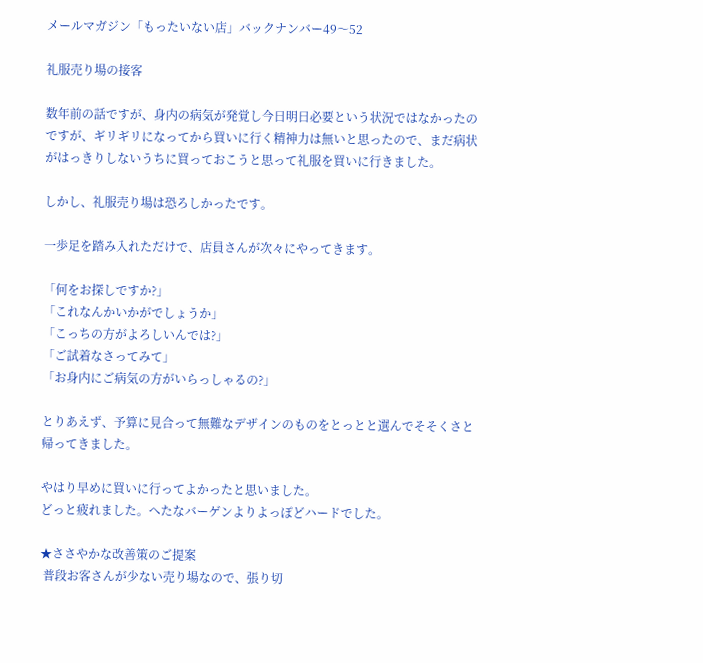メールマガジン「もったいない店」バックナンバー49〜52

礼服売り場の接客

数年前の話ですが、身内の病気が発覚し今日明日必要という状況ではなかったの
ですが、ギリギリになってから買いに行く精神力は無いと思ったので、まだ病状
がはっきりしないうちに買っておこうと思って礼服を買いに行きました。

しかし、礼服売り場は恐ろしかったです。

一歩足を踏み入れただけで、店員さんが次々にやってきます。

「何をお探しですか?」
「これなんかいかがでしょうか」
「こっちの方がよろしいんでは?」
「ご試着なさってみて」
「お身内にご病気の方がいらっしゃるの?」

とりあえず、予算に見合って無難なデザインのものをとっとと選んでそそくさと
帰ってきました。

やはり早めに買いに行ってよかったと思いました。
どっと疲れました。へたなバーゲンよりよっぽどハードでした。

★ささやかな改善策のご提案
 普段お客さんが少ない売り場なので、張り切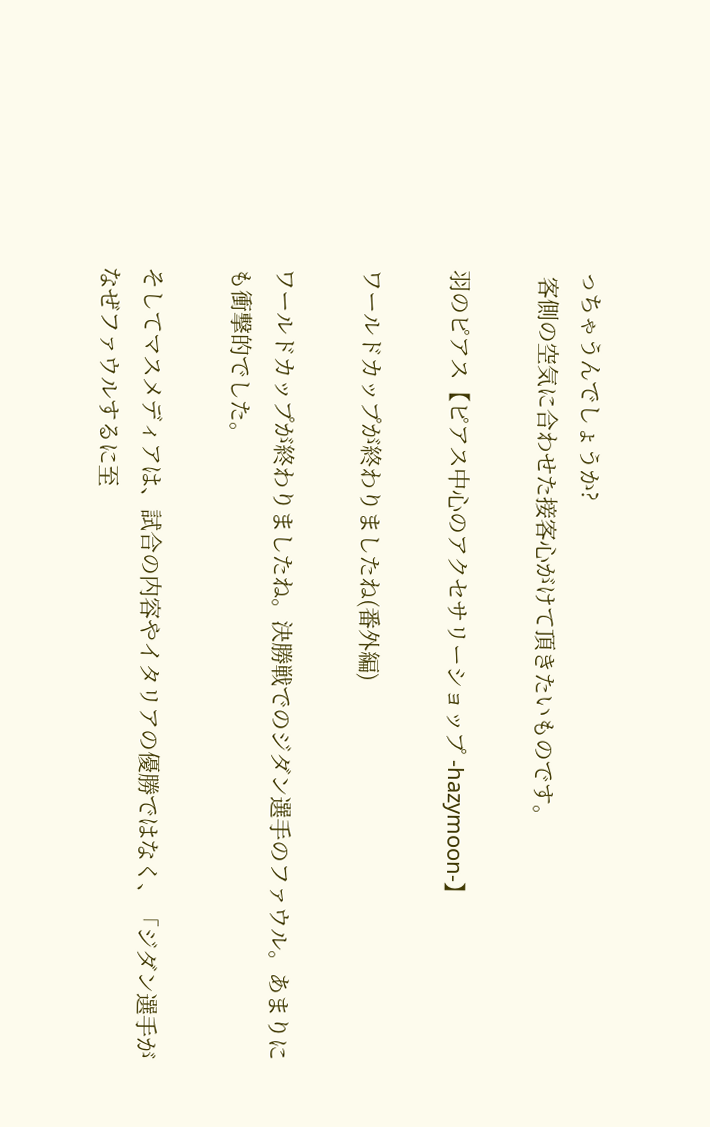っちゃうんでしょうか?
 客側の空気に合わせた接客心がけて頂きたいものです。

羽のピアス【ピアス中心のアクセサリーショップ -hazymoon-】

ワールドカップが終わりましたね(番外編)

ワールドカップが終わりましたね。決勝戦でのジダン選手のファウル。あまりに
も衝撃的でした。

そしてマスメディアは、試合の内容やイタリアの優勝ではなく、「ジダン選手が
なぜファウルするに至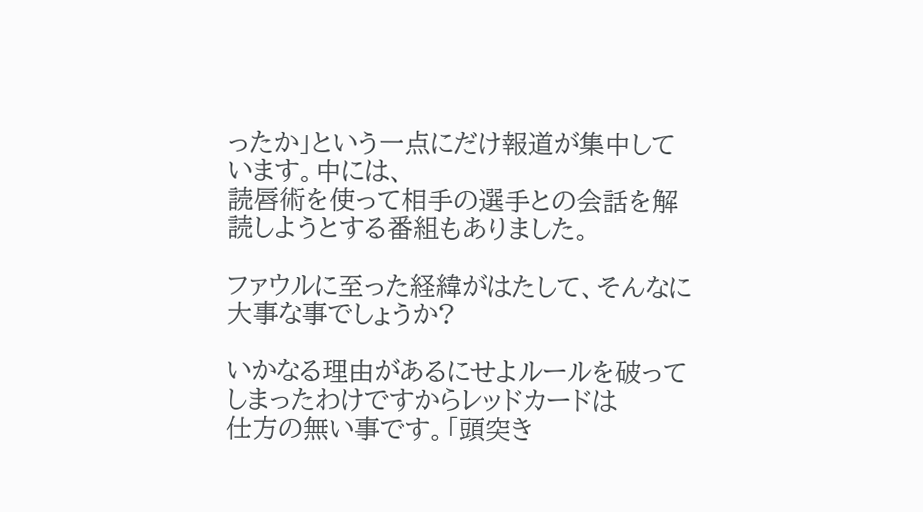ったか」という一点にだけ報道が集中しています。中には、
読唇術を使って相手の選手との会話を解読しようとする番組もありました。

ファウルに至った経緯がはたして、そんなに大事な事でしょうか?

いかなる理由があるにせよルールを破ってしまったわけですからレッドカードは
仕方の無い事です。「頭突き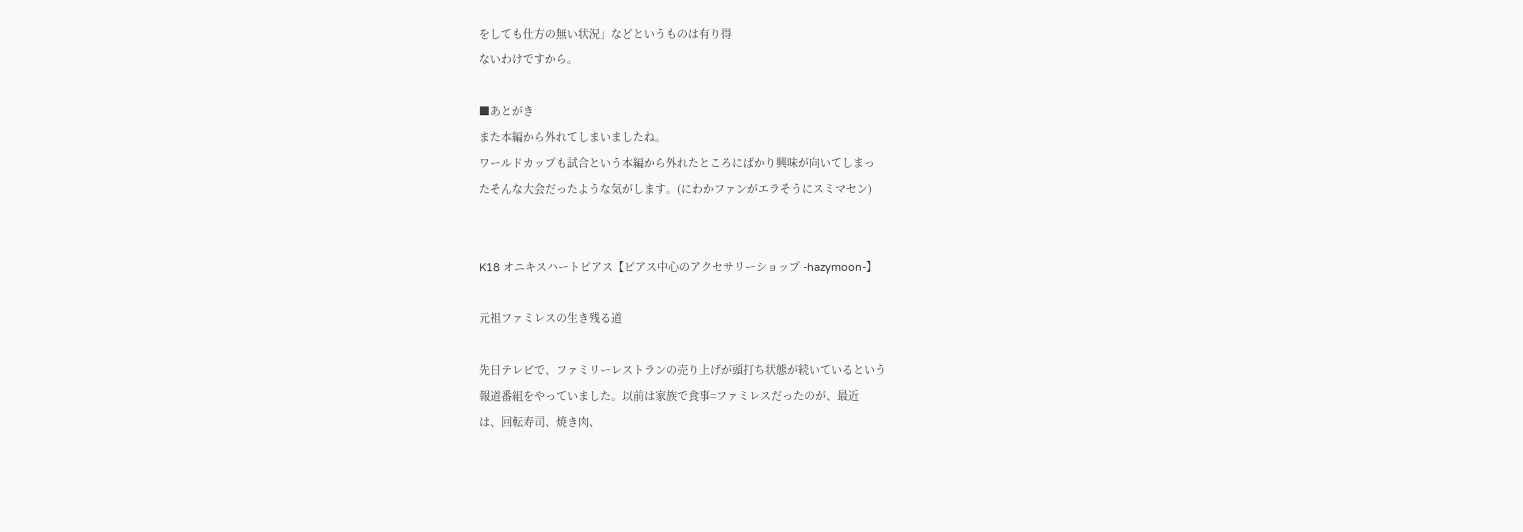をしても仕方の無い状況」などというものは有り得
ないわけですから。

■あとがき
また本編から外れてしまいましたね。
ワールドカップも試合という本編から外れたところにばかり興味が向いてしまっ
たそんな大会だったような気がします。(にわかファンがエラそうにスミマセン)


K18 オニキスハートピアス【ピアス中心のアクセサリーショップ -hazymoon-】

元祖ファミレスの生き残る道

先日テレビで、ファミリーレストランの売り上げが頭打ち状態が続いているという
報道番組をやっていました。以前は家族で食事=ファミレスだったのが、最近
は、回転寿司、焼き肉、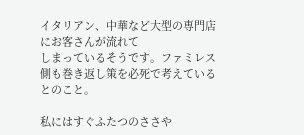イタリアン、中華など大型の専門店にお客さんが流れて
しまっているそうです。ファミレス側も巻き返し策を必死で考えているとのこと。

私にはすぐふたつのささや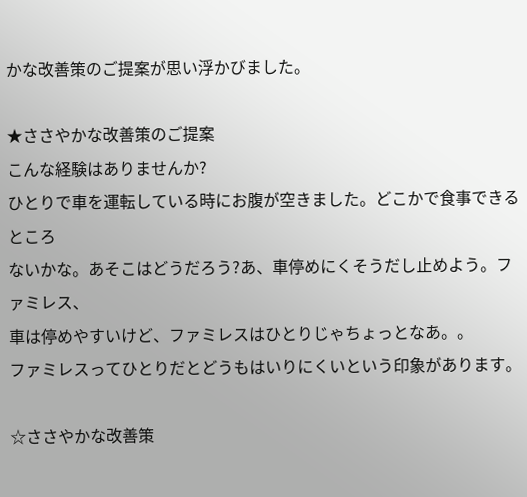かな改善策のご提案が思い浮かびました。

★ささやかな改善策のご提案
こんな経験はありませんか?
ひとりで車を運転している時にお腹が空きました。どこかで食事できるところ
ないかな。あそこはどうだろう?あ、車停めにくそうだし止めよう。ファミレス、
車は停めやすいけど、ファミレスはひとりじゃちょっとなあ。。
ファミレスってひとりだとどうもはいりにくいという印象があります。

☆ささやかな改善策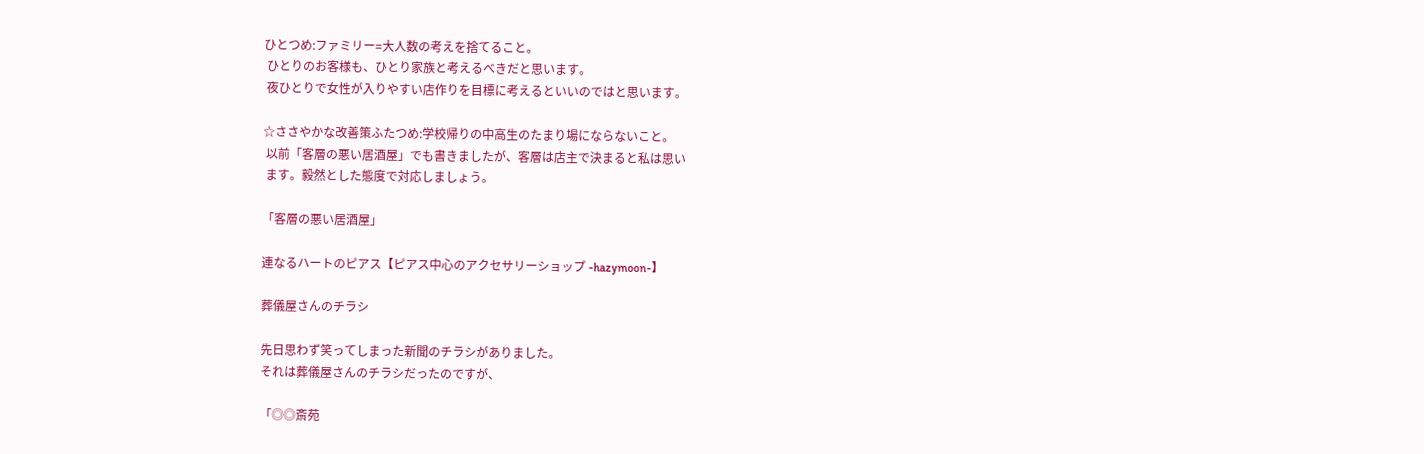ひとつめ:ファミリー=大人数の考えを捨てること。
 ひとりのお客様も、ひとり家族と考えるべきだと思います。
 夜ひとりで女性が入りやすい店作りを目標に考えるといいのではと思います。

☆ささやかな改善策ふたつめ:学校帰りの中高生のたまり場にならないこと。
 以前「客層の悪い居酒屋」でも書きましたが、客層は店主で決まると私は思い
 ます。毅然とした態度で対応しましょう。

「客層の悪い居酒屋」

連なるハートのピアス【ピアス中心のアクセサリーショップ -hazymoon-】

葬儀屋さんのチラシ

先日思わず笑ってしまった新聞のチラシがありました。
それは葬儀屋さんのチラシだったのですが、

「◎◎斎苑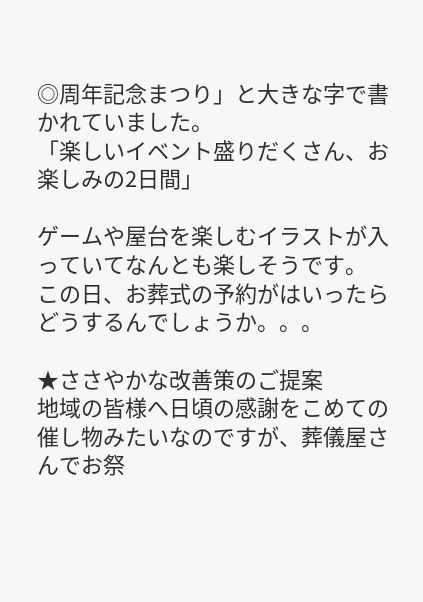◎周年記念まつり」と大きな字で書かれていました。
「楽しいイベント盛りだくさん、お楽しみの2日間」

ゲームや屋台を楽しむイラストが入っていてなんとも楽しそうです。
この日、お葬式の予約がはいったらどうするんでしょうか。。。

★ささやかな改善策のご提案
地域の皆様へ日頃の感謝をこめての催し物みたいなのですが、葬儀屋さんでお祭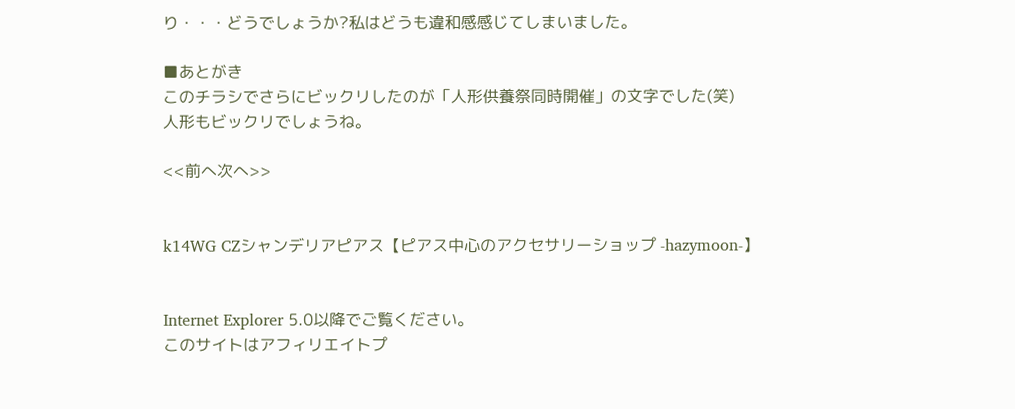り・・・どうでしょうか?私はどうも違和感感じてしまいました。

■あとがき
このチラシでさらにビックリしたのが「人形供養祭同時開催」の文字でした(笑)
人形もビックリでしょうね。

<<前へ次へ>>


k14WG CZシャンデリアピアス【ピアス中心のアクセサリーショップ -hazymoon-】


Internet Explorer 5.0以降でご覧ください。
このサイトはアフィリエイトプ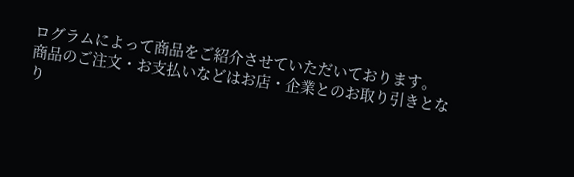ログラムによって商品をご紹介させていただいております。
商品のご注文・お支払いなどはお店・企業とのお取り引きとなり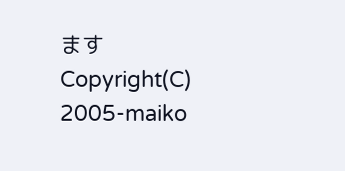ます
Copyright(C) 2005-maiko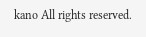kano All rights reserved.